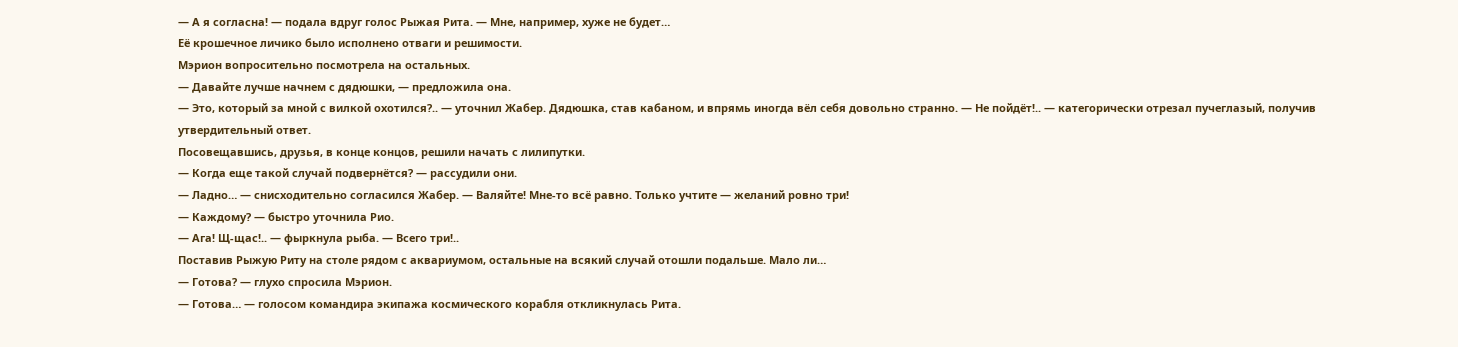— А я согласна! — подала вдруг голос Рыжая Рита. — Мне, например, хуже не будет…
Её крошечное личико было исполнено отваги и решимости.
Мэрион вопросительно посмотрела на остальных.
— Давайте лучше начнем с дядюшки, — предложила она.
— Это, который за мной с вилкой охотился?.. — уточнил Жабер. Дядюшка, став кабаном, и впрямь иногда вёл себя довольно странно. — Не пойдёт!.. — категорически отрезал пучеглазый, получив утвердительный ответ.
Посовещавшись, друзья, в конце концов, решили начать с лилипутки.
— Когда еще такой случай подвернётся? — рассудили они.
— Ладно… — снисходительно согласился Жабер. — Валяйте! Мне-то всё равно. Только учтите — желаний ровно три!
— Каждому? — быстро уточнила Рио.
— Ага! Щ-щас!.. — фыркнула рыба. — Всего три!..
Поставив Рыжую Риту на столе рядом с аквариумом, остальные на всякий случай отошли подальше. Мало ли…
— Готова? — глухо спросила Мэрион.
— Готова… — голосом командира экипажа космического корабля откликнулась Рита.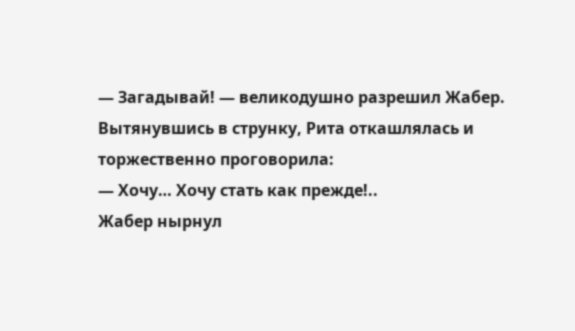— Загадывай! — великодушно разрешил Жабер.
Вытянувшись в струнку, Рита откашлялась и торжественно проговорила:
— Хочу… Хочу стать как прежде!..
Жабер нырнул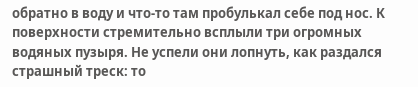обратно в воду и что-то там пробулькал себе под нос. К поверхности стремительно всплыли три огромных водяных пузыря. Не успели они лопнуть, как раздался страшный треск: то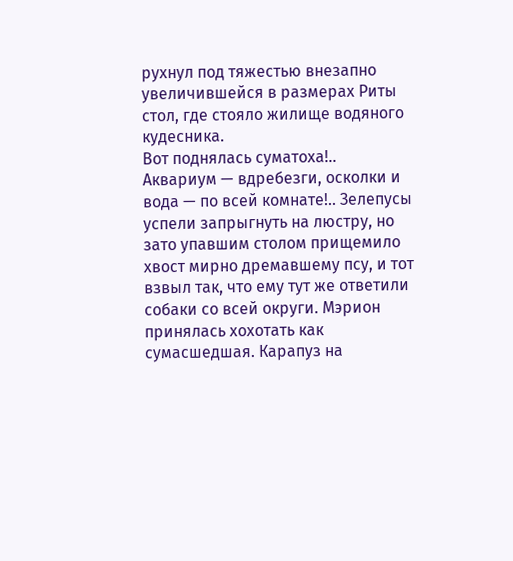рухнул под тяжестью внезапно увеличившейся в размерах Риты стол, где стояло жилище водяного кудесника.
Вот поднялась суматоха!..
Аквариум — вдребезги, осколки и вода — по всей комнате!.. Зелепусы успели запрыгнуть на люстру, но зато упавшим столом прищемило хвост мирно дремавшему псу, и тот взвыл так, что ему тут же ответили собаки со всей округи. Мэрион принялась хохотать как сумасшедшая. Карапуз на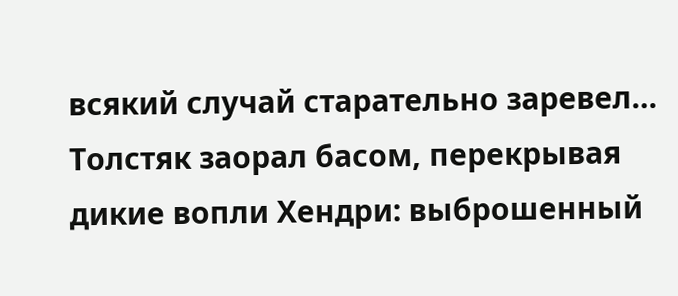всякий случай старательно заревел… Толстяк заорал басом, перекрывая дикие вопли Хендри: выброшенный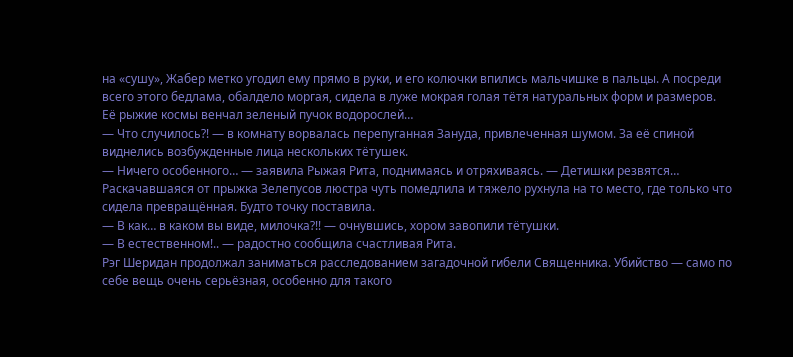на «сушу», Жабер метко угодил ему прямо в руки, и его колючки впились мальчишке в пальцы. А посреди всего этого бедлама, обалдело моргая, сидела в луже мокрая голая тётя натуральных форм и размеров. Её рыжие космы венчал зеленый пучок водорослей…
— Что случилось?! — в комнату ворвалась перепуганная Зануда, привлеченная шумом. За её спиной виднелись возбужденные лица нескольких тётушек.
— Ничего особенного… — заявила Рыжая Рита, поднимаясь и отряхиваясь. — Детишки резвятся…
Раскачавшаяся от прыжка Зелепусов люстра чуть помедлила и тяжело рухнула на то место, где только что сидела превращённая. Будто точку поставила.
— В как… в каком вы виде, милочка?!! — очнувшись, хором завопили тётушки.
— В естественном!.. — радостно сообщила счастливая Рита.
Рэг Шеридан продолжал заниматься расследованием загадочной гибели Священника. Убийство — само по себе вещь очень серьёзная, особенно для такого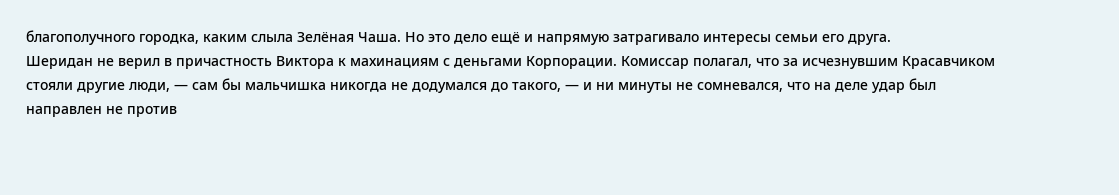благополучного городка, каким слыла Зелёная Чаша. Но это дело ещё и напрямую затрагивало интересы семьи его друга.
Шеридан не верил в причастность Виктора к махинациям с деньгами Корпорации. Комиссар полагал, что за исчезнувшим Красавчиком стояли другие люди, — сам бы мальчишка никогда не додумался до такого, — и ни минуты не сомневался, что на деле удар был направлен не против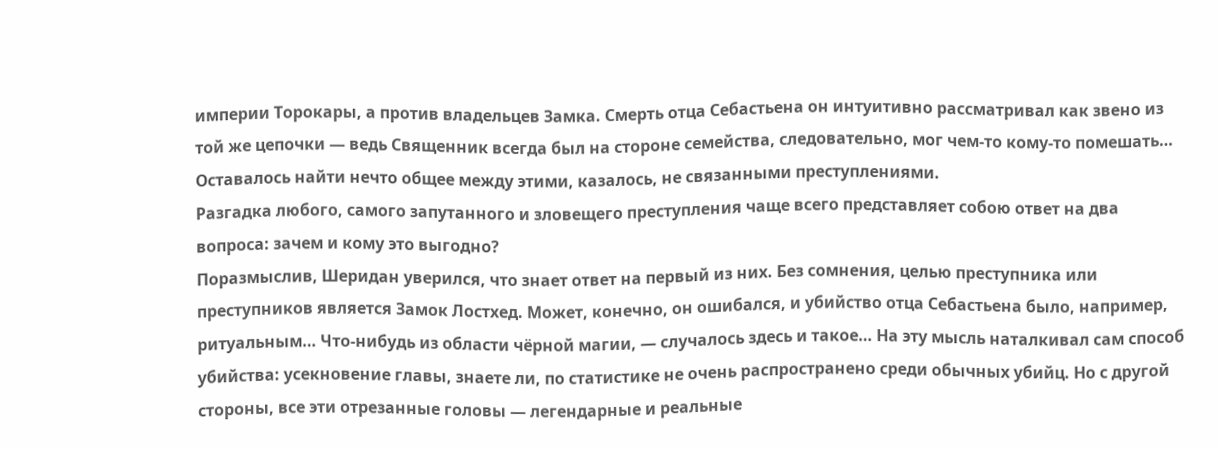империи Торокары, а против владельцев Замка. Смерть отца Себастьена он интуитивно рассматривал как звено из той же цепочки — ведь Священник всегда был на стороне семейства, следовательно, мог чем-то кому-то помешать… Оставалось найти нечто общее между этими, казалось, не связанными преступлениями.
Разгадка любого, самого запутанного и зловещего преступления чаще всего представляет собою ответ на два вопроса: зачем и кому это выгодно?
Поразмыслив, Шеридан уверился, что знает ответ на первый из них. Без сомнения, целью преступника или преступников является Замок Лостхед. Может, конечно, он ошибался, и убийство отца Себастьена было, например, ритуальным… Что-нибудь из области чёрной магии, — случалось здесь и такое… На эту мысль наталкивал сам способ убийства: усекновение главы, знаете ли, по статистике не очень распространено среди обычных убийц. Но с другой стороны, все эти отрезанные головы — легендарные и реальные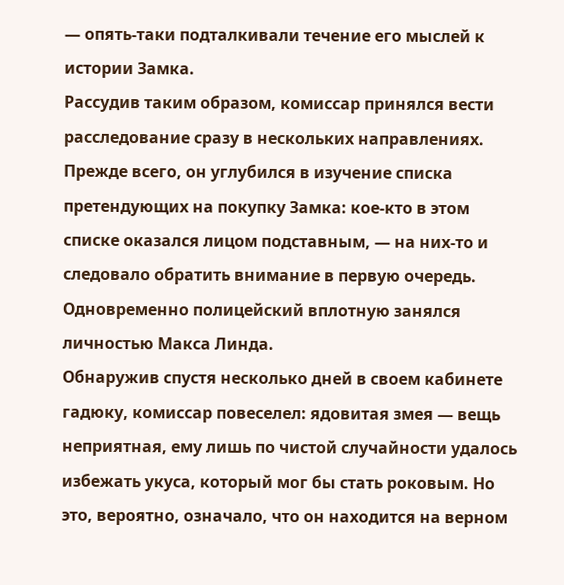— опять-таки подталкивали течение его мыслей к истории Замка.
Рассудив таким образом, комиссар принялся вести расследование сразу в нескольких направлениях. Прежде всего, он углубился в изучение списка претендующих на покупку Замка: кое-кто в этом списке оказался лицом подставным, — на них-то и следовало обратить внимание в первую очередь. Одновременно полицейский вплотную занялся личностью Макса Линда.
Обнаружив спустя несколько дней в своем кабинете гадюку, комиссар повеселел: ядовитая змея — вещь неприятная, ему лишь по чистой случайности удалось избежать укуса, который мог бы стать роковым. Но это, вероятно, означало, что он находится на верном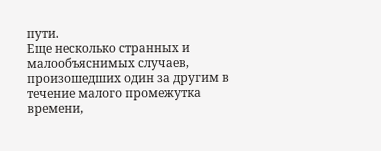пути.
Еще несколько странных и малообъяснимых случаев, произошедших один за другим в течение малого промежутка времени,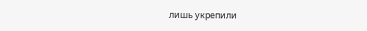лишь укрепили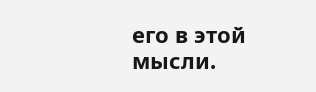его в этой мысли.